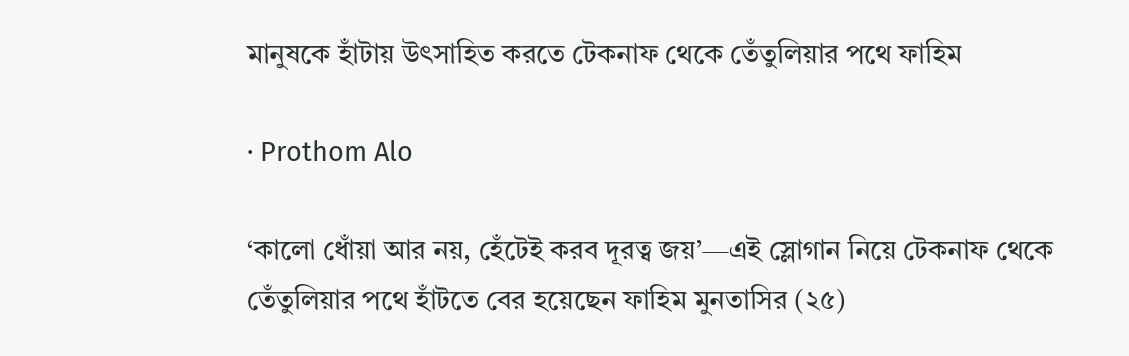মানুষকে হাঁটায় উৎসাহিত করতে টেকনাফ থেকে তেঁতুলিয়ার পথে ফাহিম

· Prothom Alo

‘কালো ধোঁয়া আর নয়, হেঁটেই করব দূরত্ব জয়’—এই স্লোগান নিয়ে টেকনাফ থেকে তেঁতুলিয়ার পথে হাঁটতে বের হয়েছেন ফাহিম মুনতাসির (২৫)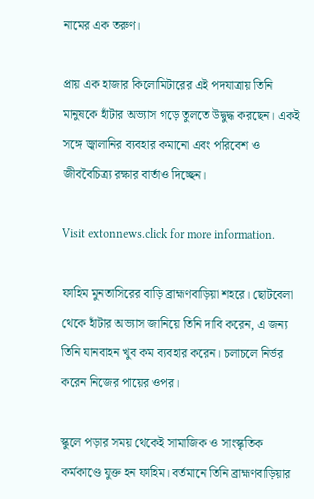নামের এক তরুণ।

প্রায় এক হাজার কিলোমিটারের এই পদযাত্রায় তিনি মানুষকে হাঁটার অভ্যাস গড়ে তুলতে উদ্বুদ্ধ করছেন। একই সঙ্গে জ্বালানির ব্যবহার কমানো এবং পরিবেশ ও জীববৈচিত্র্য রক্ষার বার্তাও দিচ্ছেন।

Visit extonnews.click for more information.

ফাহিম মুনতাসিরের বাড়ি ব্রাহ্মণবাড়িয়া শহরে। ছোটবেলা থেকে হাঁটার অভ্যাস জানিয়ে তিনি দাবি করেন, এ জন্য তিনি যানবাহন খুব কম ব্যবহার করেন। চলাচলে নির্ভর করেন নিজের পায়ের ওপর।

স্কুলে পড়ার সময় থেকেই সামাজিক ও সাংস্কৃতিক কর্মকাণ্ডে যুক্ত হন ফাহিম। বর্তমানে তিনি ব্রাহ্মণবাড়িয়ার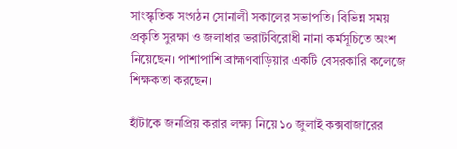সাংস্কৃতিক সংগঠন সোনালী সকালের সভাপতি। বিভিন্ন সময় প্রকৃতি সুরক্ষা ও জলাধার ভরাটবিরোধী নানা কর্মসূচিতে অংশ নিয়েছেন। পাশাপাশি ব্রাহ্মণবাড়িয়ার একটি বেসরকারি কলেজে শিক্ষকতা করছেন।

হাঁটাকে জনপ্রিয় করার লক্ষ্য নিয়ে ১০ জুলাই কক্সবাজারের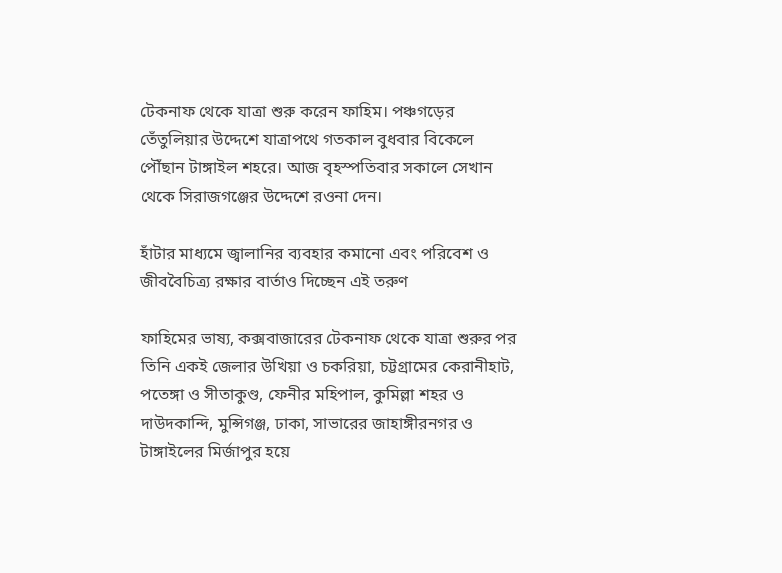টেকনাফ থেকে যাত্রা শুরু করেন ফাহিম। পঞ্চগড়ের তেঁতুলিয়ার উদ্দেশে যাত্রাপথে গতকাল বুধবার বিকেলে পৌঁছান টাঙ্গাইল শহরে। আজ বৃহস্পতিবার সকালে সেখান থেকে সিরাজগঞ্জের উদ্দেশে রওনা দেন।

হাঁটার মাধ্যমে জ্বালানির ব্যবহার কমানো এবং পরিবেশ ও জীববৈচিত্র্য রক্ষার বার্তাও দিচ্ছেন এই তরুণ

ফাহিমের ভাষ্য, কক্সবাজারের টেকনাফ থেকে যাত্রা শুরুর পর তিনি একই জেলার উখিয়া ও চকরিয়া, চট্টগ্রামের কেরানীহাট, পতেঙ্গা ও সীতাকুণ্ড, ফেনীর মহিপাল, কুমিল্লা শহর ও দাউদকান্দি, মুন্সিগঞ্জ, ঢাকা, সাভারের জাহাঙ্গীরনগর ও টাঙ্গাইলের মির্জাপুর হয়ে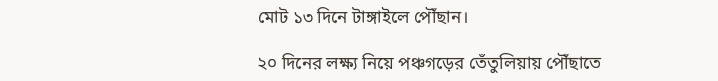মোট ১৩ দিনে টাঙ্গাইলে পৌঁছান।

২০ দিনের লক্ষ্য নিয়ে পঞ্চগড়ের তেঁতুলিয়ায় পৌঁছাতে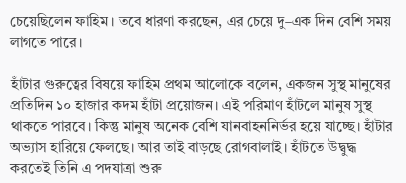চেয়েছিলেন ফাহিম। তবে ধারণা করছেন, এর চেয়ে দু–এক দিন বেশি সময় লাগতে পারে।

হাঁটার গুরুত্বের বিষয়ে ফাহিম প্রথম আলোকে বলেন, একজন সুস্থ মানুষের প্রতিদিন ১০ হাজার কদম হাঁটা প্রয়োজন। এই পরিমাণ হাঁটলে মানুষ সুস্থ থাকতে পারবে। কিন্তু মানুষ অনেক বেশি যানবাহননির্ভর হয়ে যাচ্ছে। হাঁটার অভ্যাস হারিয়ে ফেলছে। আর তাই বাড়ছে রোগবালাই। হাঁটতে উদ্বুদ্ধ করতেই তিনি এ পদযাত্রা শুরু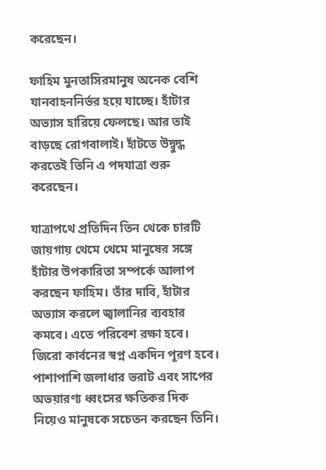করেছেন।

ফাহিম মুনতাসিরমানুষ অনেক বেশি যানবাহননির্ভর হয়ে যাচ্ছে। হাঁটার অভ্যাস হারিয়ে ফেলছে। আর তাই বাড়ছে রোগবালাই। হাঁটতে উদ্বুদ্ধ করতেই তিনি এ পদযাত্রা শুরু করেছেন।

যাত্রাপথে প্রতিদিন তিন থেকে চারটি জায়গায় থেমে থেমে মানুষের সঙ্গে হাঁটার উপকারিতা সম্পর্কে আলাপ করছেন ফাহিম। তাঁর দাবি, হাঁটার অভ্যাস করলে জ্বালানির ব্যবহার কমবে। এতে পরিবেশ রক্ষা হবে। জিরো কার্বনের স্বপ্ন একদিন পূরণ হবে। পাশাপাশি জলাধার ভরাট এবং সাপের অভয়ারণ্য ধ্বংসের ক্ষতিকর দিক নিয়েও মানুষকে সচেতন করছেন তিনি।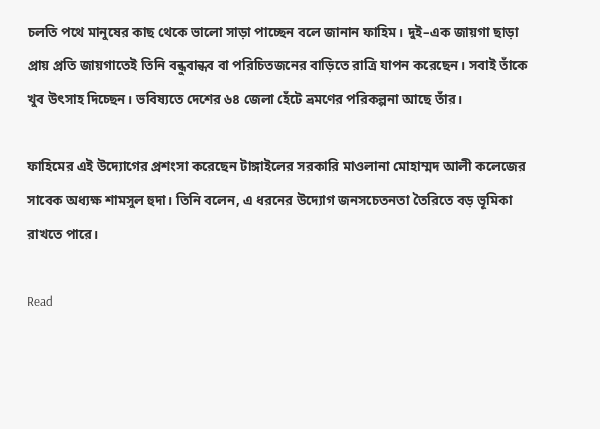চলতি পথে মানুষের কাছ থেকে ভালো সাড়া পাচ্ছেন বলে জানান ফাহিম। দুই–এক জায়গা ছাড়া প্রায় প্রতি জায়গাতেই তিনি বন্ধুবান্ধব বা পরিচিতজনের বাড়িতে রাত্রি যাপন করেছেন। সবাই তাঁকে খুব উৎসাহ দিচ্ছেন। ভবিষ্যতে দেশের ৬৪ জেলা হেঁটে ভ্রমণের পরিকল্পনা আছে তাঁর।

ফাহিমের এই উদ্যোগের প্রশংসা করেছেন টাঙ্গাইলের সরকারি মাওলানা মোহাম্মদ আলী কলেজের সাবেক অধ্যক্ষ শামসুল হুদা। তিনি বলেন, এ ধরনের উদ্যোগ জনসচেতনতা তৈরিতে বড় ভূমিকা রাখতে পারে।

Read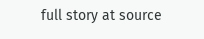full story at source